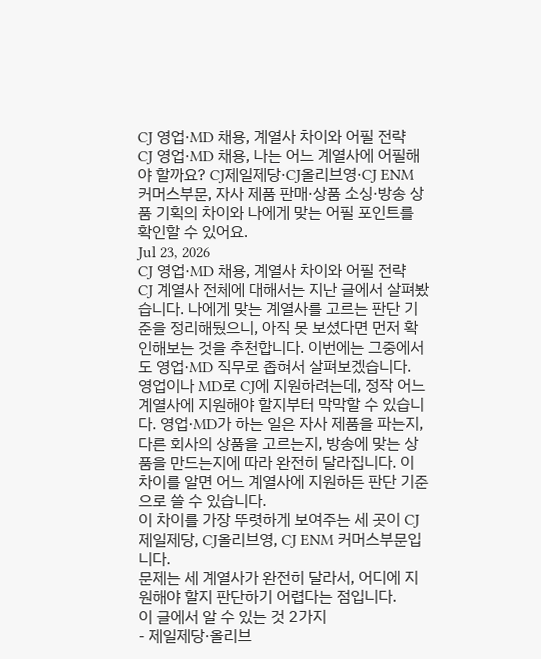CJ 영업·MD 채용, 계열사 차이와 어필 전략
CJ 영업·MD 채용, 나는 어느 계열사에 어필해야 할까요? CJ제일제당·CJ올리브영·CJ ENM 커머스부문, 자사 제품 판매·상품 소싱·방송 상품 기획의 차이와 나에게 맞는 어필 포인트를 확인할 수 있어요.
Jul 23, 2026
CJ 영업·MD 채용, 계열사 차이와 어필 전략
CJ 계열사 전체에 대해서는 지난 글에서 살펴봤습니다. 나에게 맞는 계열사를 고르는 판단 기준을 정리해뒀으니, 아직 못 보셨다면 먼저 확인해보는 것을 추천합니다. 이번에는 그중에서도 영업·MD 직무로 좁혀서 살펴보겠습니다.
영업이나 MD로 CJ에 지원하려는데, 정작 어느 계열사에 지원해야 할지부터 막막할 수 있습니다. 영업·MD가 하는 일은 자사 제품을 파는지, 다른 회사의 상품을 고르는지, 방송에 맞는 상품을 만드는지에 따라 완전히 달라집니다. 이 차이를 알면 어느 계열사에 지원하든 판단 기준으로 쓸 수 있습니다.
이 차이를 가장 뚜렷하게 보여주는 세 곳이 CJ제일제당, CJ올리브영, CJ ENM 커머스부문입니다.
문제는 세 계열사가 완전히 달라서, 어디에 지원해야 할지 판단하기 어렵다는 점입니다.
이 글에서 알 수 있는 것 2가지
- 제일제당·올리브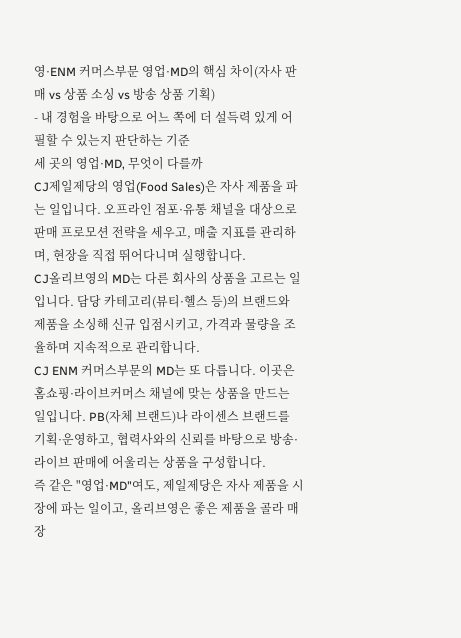영·ENM 커머스부문 영업·MD의 핵심 차이(자사 판매 vs 상품 소싱 vs 방송 상품 기획)
- 내 경험을 바탕으로 어느 쪽에 더 설득력 있게 어필할 수 있는지 판단하는 기준
세 곳의 영업·MD, 무엇이 다를까
CJ제일제당의 영업(Food Sales)은 자사 제품을 파는 일입니다. 오프라인 점포·유통 채널을 대상으로 판매 프로모션 전략을 세우고, 매출 지표를 관리하며, 현장을 직접 뛰어다니며 실행합니다.
CJ올리브영의 MD는 다른 회사의 상품을 고르는 일입니다. 담당 카테고리(뷰티·헬스 등)의 브랜드와 제품을 소싱해 신규 입점시키고, 가격과 물량을 조율하며 지속적으로 관리합니다.
CJ ENM 커머스부문의 MD는 또 다릅니다. 이곳은 홈쇼핑·라이브커머스 채널에 맞는 상품을 만드는 일입니다. PB(자체 브랜드)나 라이센스 브랜드를 기획·운영하고, 협력사와의 신뢰를 바탕으로 방송·라이브 판매에 어울리는 상품을 구성합니다.
즉 같은 "영업·MD"여도, 제일제당은 자사 제품을 시장에 파는 일이고, 올리브영은 좋은 제품을 골라 매장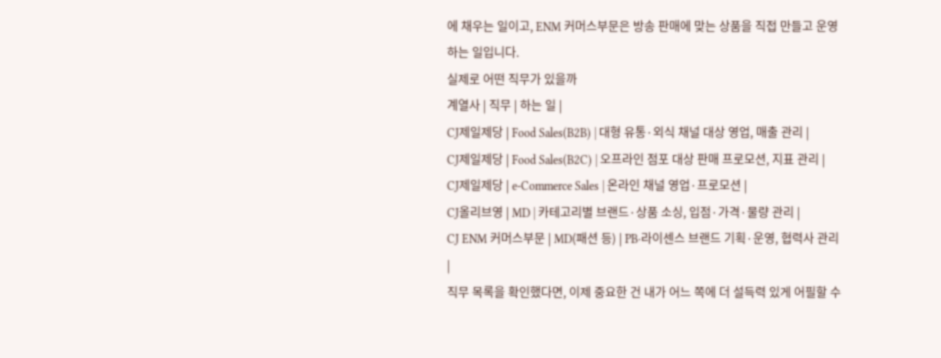에 채우는 일이고, ENM 커머스부문은 방송 판매에 맞는 상품을 직접 만들고 운영하는 일입니다.
실제로 어떤 직무가 있을까
계열사 | 직무 | 하는 일 |
CJ제일제당 | Food Sales(B2B) | 대형 유통·외식 채널 대상 영업, 매출 관리 |
CJ제일제당 | Food Sales(B2C) | 오프라인 점포 대상 판매 프로모션, 지표 관리 |
CJ제일제당 | e-Commerce Sales | 온라인 채널 영업·프로모션 |
CJ올리브영 | MD | 카테고리별 브랜드·상품 소싱, 입점·가격·물량 관리 |
CJ ENM 커머스부문 | MD(패션 등) | PB·라이센스 브랜드 기획·운영, 협력사 관리 |
직무 목록을 확인했다면, 이제 중요한 건 내가 어느 쪽에 더 설득력 있게 어필할 수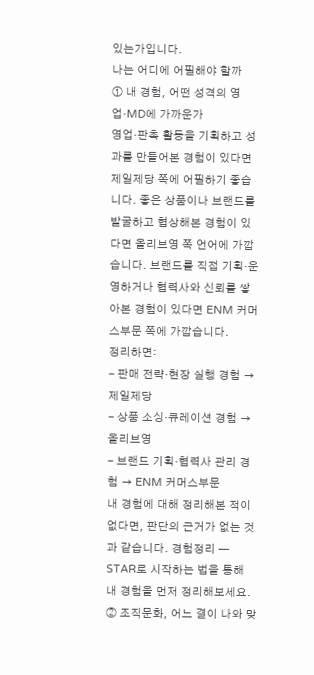있는가입니다.
나는 어디에 어필해야 할까
① 내 경험, 어떤 성격의 영업·MD에 가까운가
영업·판촉 활동을 기획하고 성과를 만들어본 경험이 있다면 제일제당 쪽에 어필하기 좋습니다. 좋은 상품이나 브랜드를 발굴하고 협상해본 경험이 있다면 올리브영 쪽 언어에 가깝습니다. 브랜드를 직접 기획·운영하거나 협력사와 신뢰를 쌓아본 경험이 있다면 ENM 커머스부문 쪽에 가깝습니다.
정리하면:
- 판매 전략·현장 실행 경험 → 제일제당
- 상품 소싱·큐레이션 경험 → 올리브영
- 브랜드 기획·협력사 관리 경험 → ENM 커머스부문
내 경험에 대해 정리해본 적이 없다면, 판단의 근거가 없는 것과 같습니다. 경험정리 — STAR로 시작하는 법을 통해 내 경험을 먼저 정리해보세요.
② 조직문화, 어느 결이 나와 맞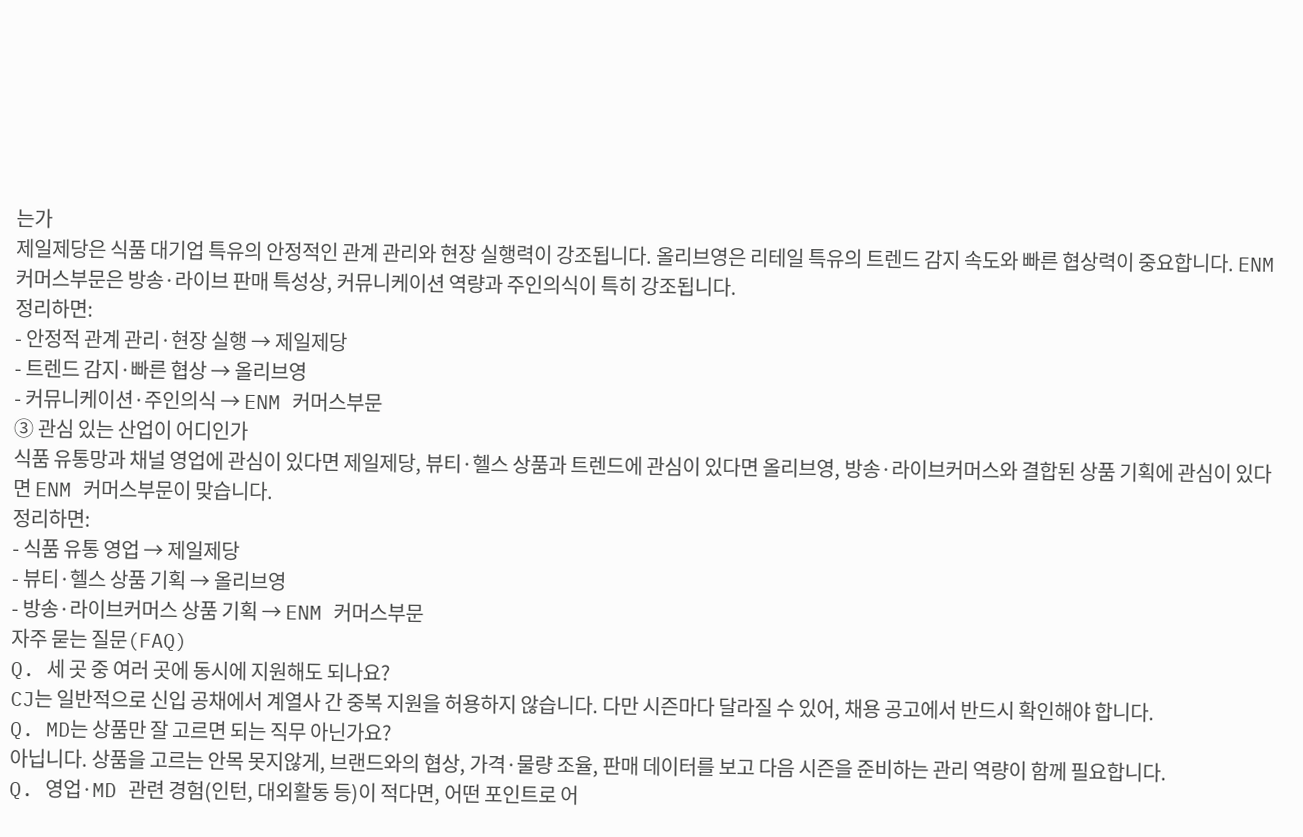는가
제일제당은 식품 대기업 특유의 안정적인 관계 관리와 현장 실행력이 강조됩니다. 올리브영은 리테일 특유의 트렌드 감지 속도와 빠른 협상력이 중요합니다. ENM 커머스부문은 방송·라이브 판매 특성상, 커뮤니케이션 역량과 주인의식이 특히 강조됩니다.
정리하면:
- 안정적 관계 관리·현장 실행 → 제일제당
- 트렌드 감지·빠른 협상 → 올리브영
- 커뮤니케이션·주인의식 → ENM 커머스부문
③ 관심 있는 산업이 어디인가
식품 유통망과 채널 영업에 관심이 있다면 제일제당, 뷰티·헬스 상품과 트렌드에 관심이 있다면 올리브영, 방송·라이브커머스와 결합된 상품 기획에 관심이 있다면 ENM 커머스부문이 맞습니다.
정리하면:
- 식품 유통 영업 → 제일제당
- 뷰티·헬스 상품 기획 → 올리브영
- 방송·라이브커머스 상품 기획 → ENM 커머스부문
자주 묻는 질문(FAQ)
Q. 세 곳 중 여러 곳에 동시에 지원해도 되나요?
CJ는 일반적으로 신입 공채에서 계열사 간 중복 지원을 허용하지 않습니다. 다만 시즌마다 달라질 수 있어, 채용 공고에서 반드시 확인해야 합니다.
Q. MD는 상품만 잘 고르면 되는 직무 아닌가요?
아닙니다. 상품을 고르는 안목 못지않게, 브랜드와의 협상, 가격·물량 조율, 판매 데이터를 보고 다음 시즌을 준비하는 관리 역량이 함께 필요합니다.
Q. 영업·MD 관련 경험(인턴, 대외활동 등)이 적다면, 어떤 포인트로 어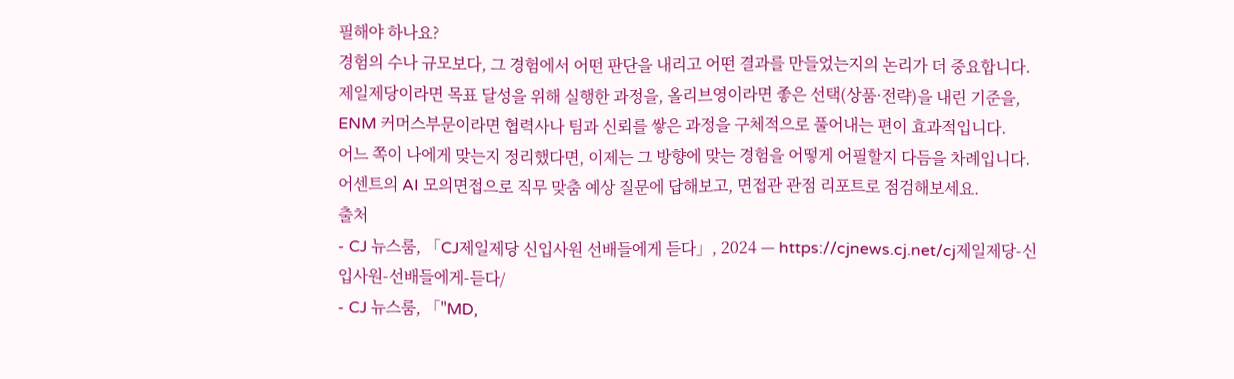필해야 하나요?
경험의 수나 규모보다, 그 경험에서 어떤 판단을 내리고 어떤 결과를 만들었는지의 논리가 더 중요합니다. 제일제당이라면 목표 달성을 위해 실행한 과정을, 올리브영이라면 좋은 선택(상품·전략)을 내린 기준을, ENM 커머스부문이라면 협력사나 팀과 신뢰를 쌓은 과정을 구체적으로 풀어내는 편이 효과적입니다.
어느 쪽이 나에게 맞는지 정리했다면, 이제는 그 방향에 맞는 경험을 어떻게 어필할지 다듬을 차례입니다. 어센트의 AI 모의면접으로 직무 맞춤 예상 질문에 답해보고, 면접관 관점 리포트로 점검해보세요.
출처
- CJ 뉴스룸, 「CJ제일제당 신입사원 선배들에게 듣다」, 2024 — https://cjnews.cj.net/cj제일제당-신입사원-선배들에게-듣다/
- CJ 뉴스룸, 「"MD,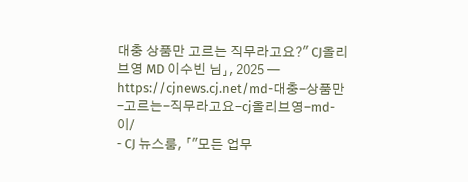대충 상품만 고르는 직무라고요?" CJ올리브영 MD 이수빈 님」, 2025 — https://cjnews.cj.net/md-대충-상품만-고르는-직무라고요-cj올리브영-md-이/
- CJ 뉴스룸, 「"모든 업무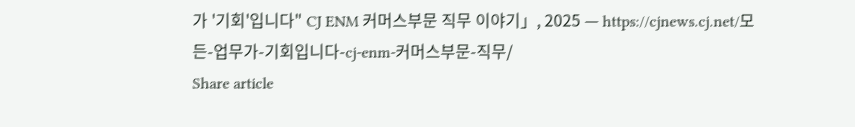가 '기회'입니다" CJ ENM 커머스부문 직무 이야기」, 2025 — https://cjnews.cj.net/모든-업무가-기회입니다-cj-enm-커머스부문-직무/
Share article